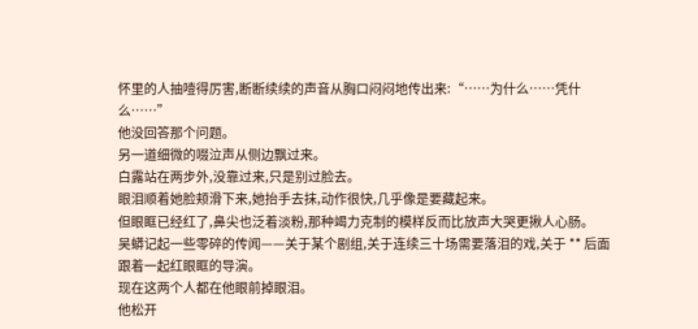怀里的人抽噎得厉害,断断续续的声音从胸口闷闷地传出来:“……为什么……凭什么……”
他没回答那个问题。
另一道细微的啜泣声从侧边飘过来。
白露站在两步外,没靠过来,只是别过脸去。
眼泪顺着她脸颊滑下来,她抬手去抹,动作很快,几乎像是要藏起来。
但眼眶已经红了,鼻尖也泛着淡粉,那种竭力克制的模样反而比放声大哭更揪人心肠。
吴蟒记起一些零碎的传闻——关于某个剧组,关于连续三十场需要落泪的戏,关于 ** 后面跟着一起红眼眶的导演。
现在这两个人都在他眼前掉眼泪。
他松开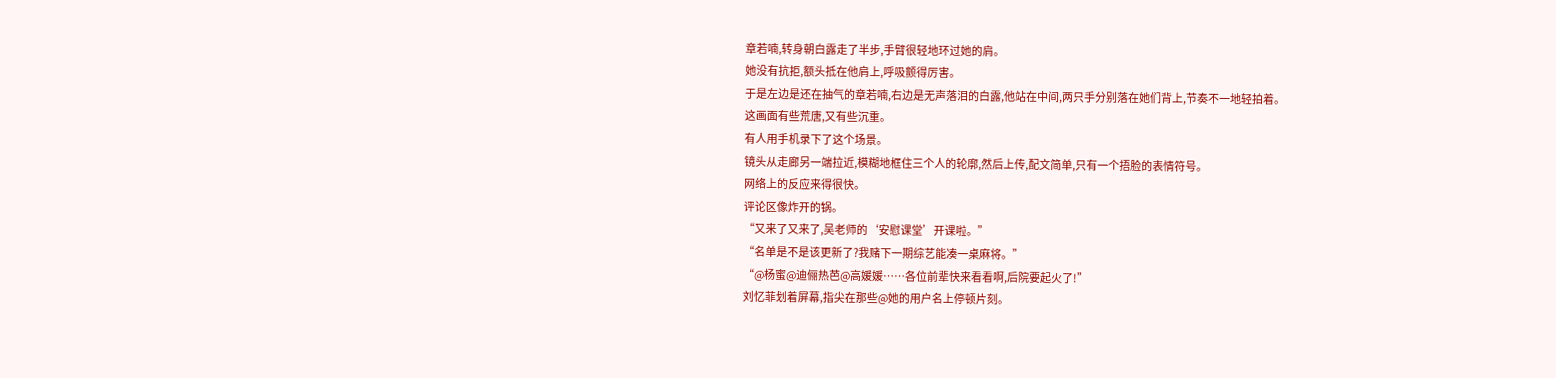章若喃,转身朝白露走了半步,手臂很轻地环过她的肩。
她没有抗拒,额头抵在他肩上,呼吸颤得厉害。
于是左边是还在抽气的章若喃,右边是无声落泪的白露,他站在中间,两只手分别落在她们背上,节奏不一地轻拍着。
这画面有些荒唐,又有些沉重。
有人用手机录下了这个场景。
镜头从走廊另一端拉近,模糊地框住三个人的轮廓,然后上传,配文简单,只有一个捂脸的表情符号。
网络上的反应来得很快。
评论区像炸开的锅。
“又来了又来了,吴老师的‘安慰课堂’开课啦。”
“名单是不是该更新了?我赌下一期综艺能凑一桌麻将。”
“@杨蜜@迪俪热芭@高媛媛……各位前辈快来看看啊,后院要起火了!”
刘忆菲划着屏幕,指尖在那些@她的用户名上停顿片刻。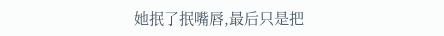她抿了抿嘴唇,最后只是把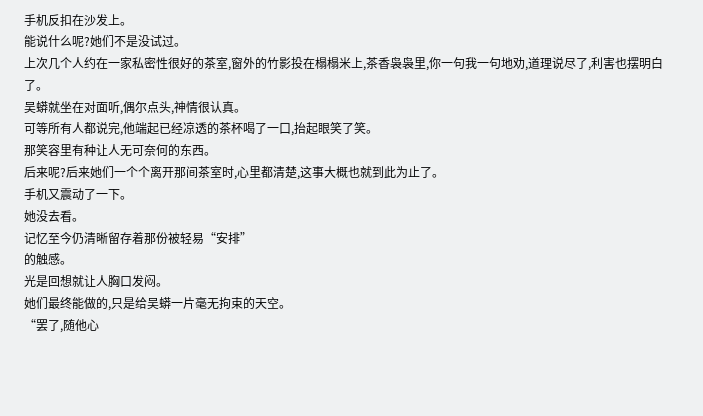手机反扣在沙发上。
能说什么呢?她们不是没试过。
上次几个人约在一家私密性很好的茶室,窗外的竹影投在榻榻米上,茶香袅袅里,你一句我一句地劝,道理说尽了,利害也摆明白了。
吴蟒就坐在对面听,偶尔点头,神情很认真。
可等所有人都说完,他端起已经凉透的茶杯喝了一口,抬起眼笑了笑。
那笑容里有种让人无可奈何的东西。
后来呢?后来她们一个个离开那间茶室时,心里都清楚,这事大概也就到此为止了。
手机又震动了一下。
她没去看。
记忆至今仍清晰留存着那份被轻易“安排”
的触感。
光是回想就让人胸口发闷。
她们最终能做的,只是给吴蟒一片毫无拘束的天空。
“罢了,随他心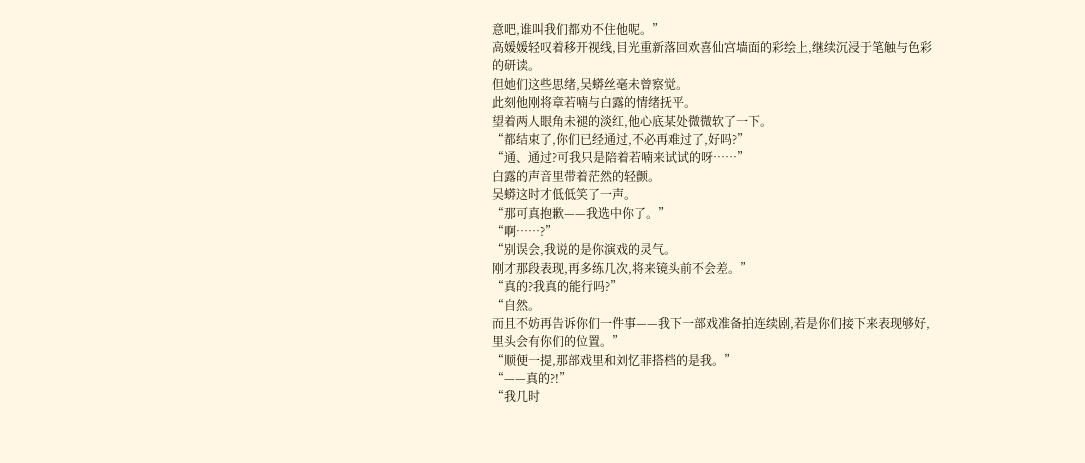意吧,谁叫我们都劝不住他呢。”
高媛媛轻叹着移开视线,目光重新落回欢喜仙宫墙面的彩绘上,继续沉浸于笔触与色彩的研读。
但她们这些思绪,吴蟒丝毫未曾察觉。
此刻他刚将章若喃与白露的情绪抚平。
望着两人眼角未褪的淡红,他心底某处微微软了一下。
“都结束了,你们已经通过,不必再难过了,好吗?”
“通、通过?可我只是陪着若喃来试试的呀……”
白露的声音里带着茫然的轻颤。
吴蟒这时才低低笑了一声。
“那可真抱歉——我选中你了。”
“啊……?”
“别误会,我说的是你演戏的灵气。
刚才那段表现,再多练几次,将来镜头前不会差。”
“真的?我真的能行吗?”
“自然。
而且不妨再告诉你们一件事——我下一部戏准备拍连续剧,若是你们接下来表现够好,里头会有你们的位置。”
“顺便一提,那部戏里和刘忆菲搭档的是我。”
“——真的?!”
“我几时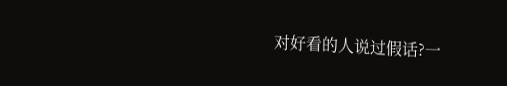对好看的人说过假话?一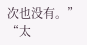次也没有。”
“太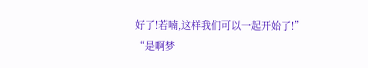好了!若喃,这样我们可以一起开始了!”
“是啊梦